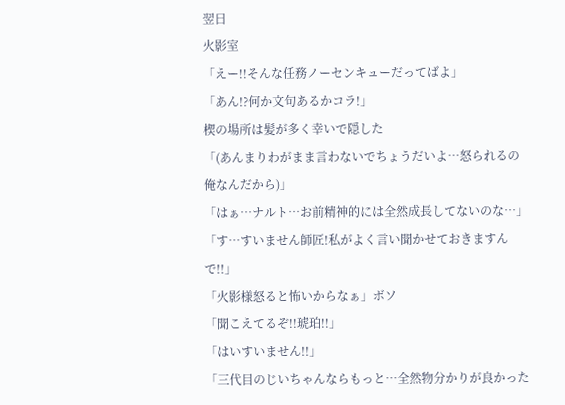翌日
火影室
「えー!!そんな任務ノーセンキューだってばよ」
「あん!?何か文句あるかコラ!」
楔の場所は髪が多く幸いで隠した
「(あんまりわがまま言わないでちょうだいよ…怒られるの俺なんだから)」
「はぁ…ナルト…お前精神的には全然成長してないのな…」
「す…すいません師匠!私がよく言い聞かせておきますんで!!」
「火影様怒ると怖いからなぁ」ボソ
「聞こえてるぞ!!琥珀!!」
「はいすいません!!」
「三代目のじいちゃんならもっと…全然物分かりが良かった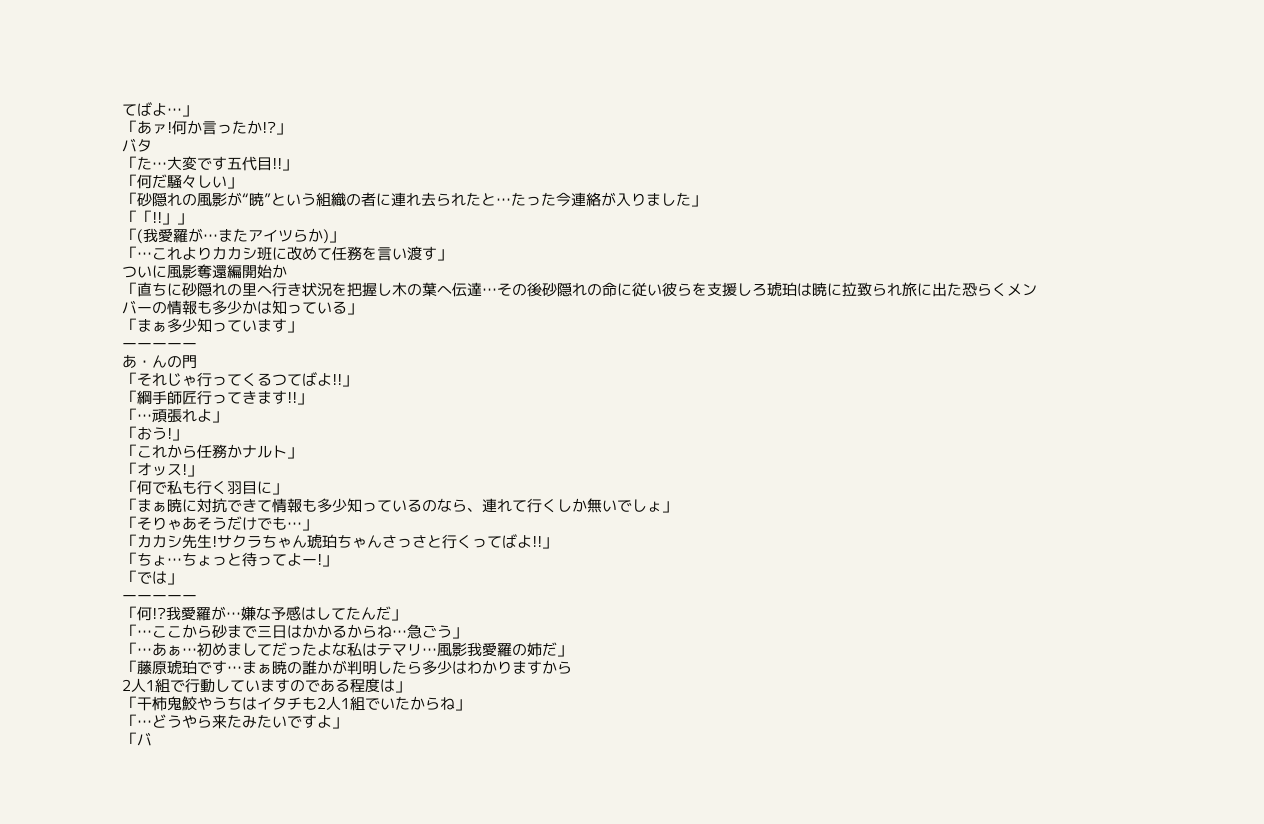てばよ…」
「あァ!何か言ったか!?」
バタ
「た…大変です五代目!!」
「何だ騒々しい」
「砂隠れの風影が“暁”という組織の者に連れ去られたと…たった今連絡が入りました」
「「!!」」
「(我愛羅が…またアイツらか)」
「…これよりカカシ班に改めて任務を言い渡す」
ついに風影奪還編開始か
「直ちに砂隠れの里へ行き状況を把握し木の葉へ伝達…その後砂隠れの命に従い彼らを支援しろ琥珀は暁に拉致られ旅に出た恐らくメンバーの情報も多少かは知っている」
「まぁ多少知っています」
ーーーーー
あ・んの門
「それじゃ行ってくるつてばよ!!」
「綱手師匠行ってきます!!」
「…頑張れよ」
「おう!」
「これから任務かナルト」
「オッス!」
「何で私も行く羽目に」
「まぁ暁に対抗できて情報も多少知っているのなら、連れて行くしか無いでしょ」
「そりゃあそうだけでも…」
「カカシ先生!サクラちゃん琥珀ちゃんさっさと行くってばよ!!」
「ちょ…ちょっと待ってよー!」
「では」
ーーーーー
「何!?我愛羅が…嫌な予感はしてたんだ」
「…ここから砂まで三日はかかるからね…急ごう」
「…あぁ…初めましてだったよな私はテマリ…風影我愛羅の姉だ」
「藤原琥珀です…まぁ暁の誰かが判明したら多少はわかりますから
2人1組で行動していますのである程度は」
「干柿鬼鮫やうちはイタチも2人1組でいたからね」
「…どうやら来たみたいですよ」
「バ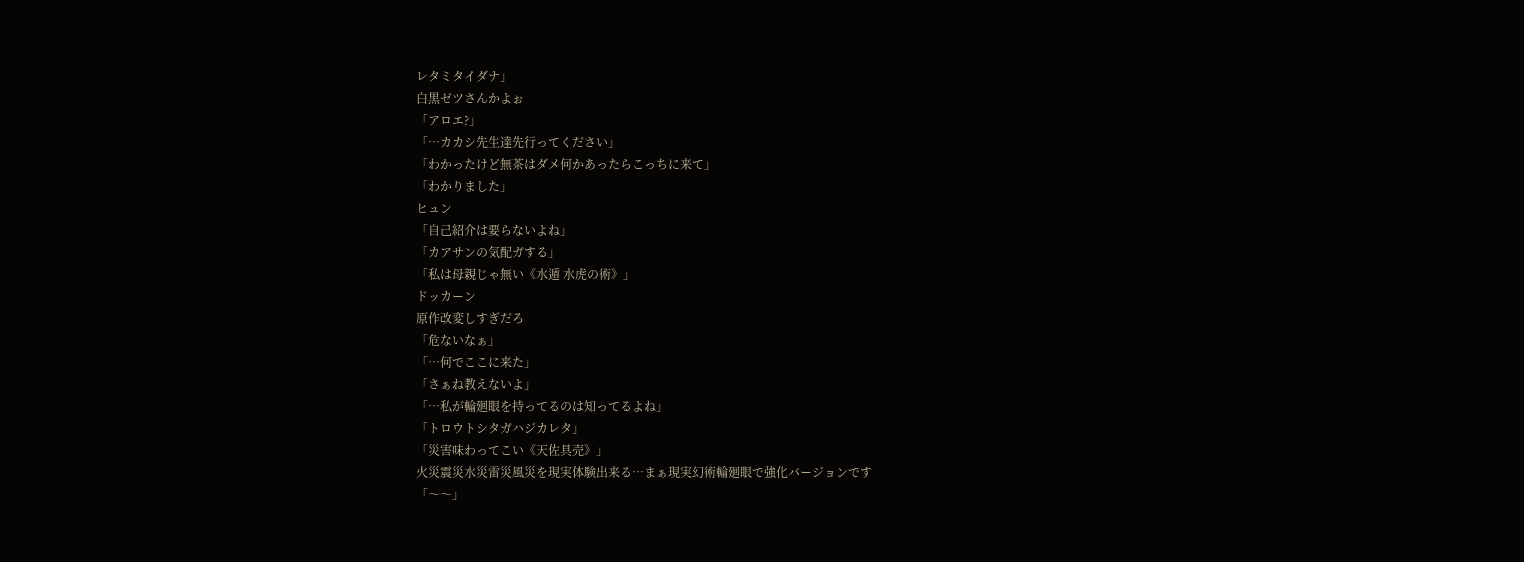レタミタイダナ」
白黒ゼツさんかよぉ
「アロエ?」
「…カカシ先生達先行ってください」
「わかったけど無茶はダメ何かあったらこっちに来て」
「わかりました」
ヒュン
「自己紹介は要らないよね」
「カアサンの気配ガする」
「私は母親じゃ無い《水遁 水虎の術》」
ドッカーン
原作改変しすぎだろ
「危ないなぁ」
「…何でここに来た」
「さぁね教えないよ」
「…私が輪廻眼を持ってるのは知ってるよね」
「トロウトシタガハジカレタ」
「災害味わってこい《天佐具売》」
火災震災水災雷災風災を現実体験出来る…まぁ現実幻術輪廻眼で強化バージョンです
「〜〜」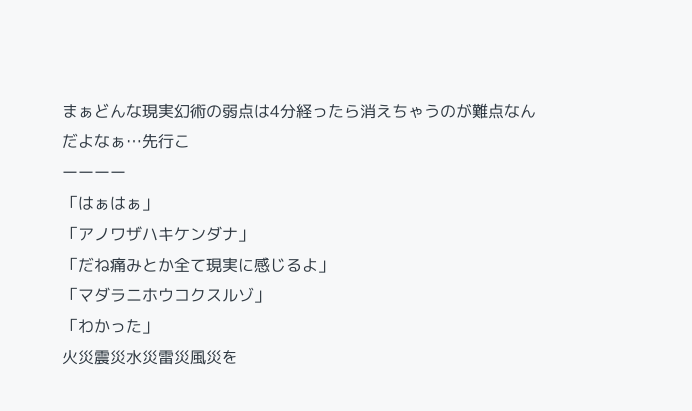まぁどんな現実幻術の弱点は4分経ったら消えちゃうのが難点なんだよなぁ…先行こ
ーーーー
「はぁはぁ」
「アノワザハキケンダナ」
「だね痛みとか全て現実に感じるよ」
「マダラニホウコクスルゾ」
「わかった」
火災震災水災雷災風災を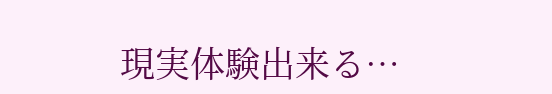現実体験出来る…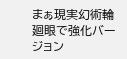まぁ現実幻術輪廻眼で強化バージョン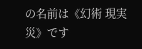の名前は《幻術 現実災》です